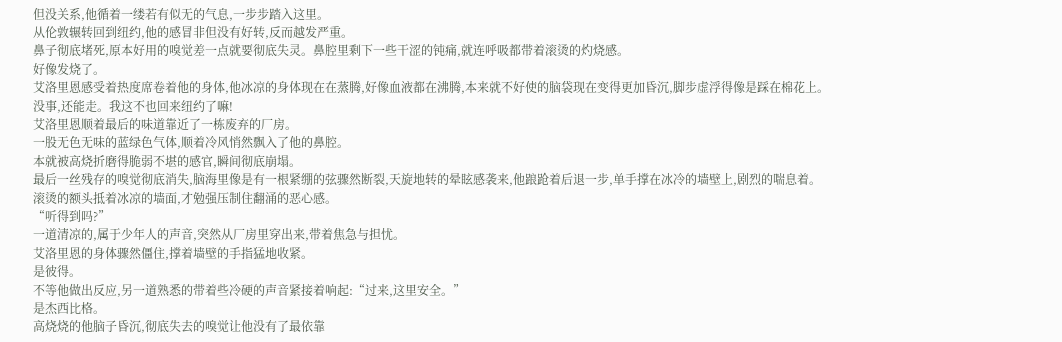但没关系,他循着一缕若有似无的气息,一步步踏入这里。
从伦敦辗转回到纽约,他的感冒非但没有好转,反而越发严重。
鼻子彻底堵死,原本好用的嗅觉差一点就要彻底失灵。鼻腔里剩下一些干涩的钝痛,就连呼吸都带着滚烫的灼烧感。
好像发烧了。
艾洛里恩感受着热度席卷着他的身体,他冰凉的身体现在在蒸腾,好像血液都在沸腾,本来就不好使的脑袋现在变得更加昏沉,脚步虚浮得像是踩在棉花上。
没事,还能走。我这不也回来纽约了嘛!
艾洛里恩顺着最后的味道靠近了一栋废弃的厂房。
一股无色无味的蓝绿色气体,顺着冷风悄然飘入了他的鼻腔。
本就被高烧折磨得脆弱不堪的感官,瞬间彻底崩塌。
最后一丝残存的嗅觉彻底消失,脑海里像是有一根紧绷的弦骤然断裂,天旋地转的晕眩感袭来,他踉跄着后退一步,单手撑在冰冷的墙壁上,剧烈的喘息着。滚烫的额头抵着冰凉的墙面,才勉强压制住翻涌的恶心感。
“听得到吗?”
一道清凉的,属于少年人的声音,突然从厂房里穿出来,带着焦急与担忧。
艾洛里恩的身体骤然僵住,撑着墙壁的手指猛地收紧。
是彼得。
不等他做出反应,另一道熟悉的带着些冷硬的声音紧接着响起:“过来,这里安全。”
是杰西比格。
高烧烧的他脑子昏沉,彻底失去的嗅觉让他没有了最依靠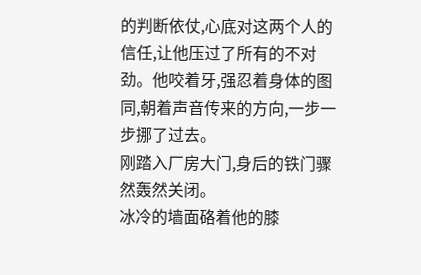的判断依仗,心底对这两个人的信任,让他压过了所有的不对劲。他咬着牙,强忍着身体的图同,朝着声音传来的方向,一步一步挪了过去。
刚踏入厂房大门,身后的铁门骤然轰然关闭。
冰冷的墙面硌着他的膝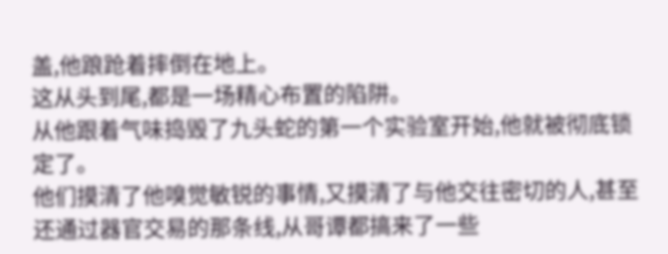盖,他踉跄着摔倒在地上。
这从头到尾,都是一场精心布置的陷阱。
从他跟着气味捣毁了九头蛇的第一个实验室开始,他就被彻底锁定了。
他们摸清了他嗅觉敏锐的事情,又摸清了与他交往密切的人,甚至还通过器官交易的那条线,从哥谭都搞来了一些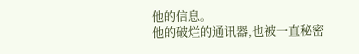他的信息。
他的破烂的通讯器,也被一直秘密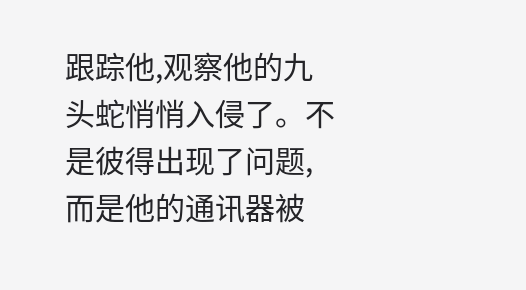跟踪他,观察他的九头蛇悄悄入侵了。不是彼得出现了问题,而是他的通讯器被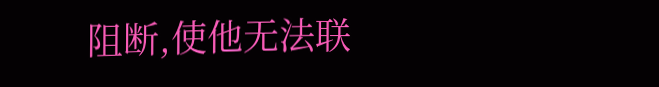阻断,使他无法联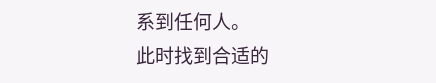系到任何人。
此时找到合适的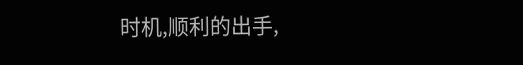时机,顺利的出手,